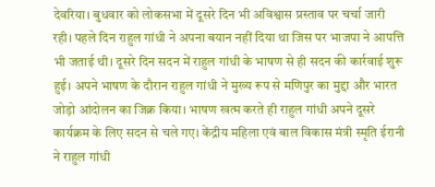देवरिया। बुधवार को लोकसभा में दूसरे दिन भी अविश्वास प्रस्ताव पर चर्चा जारी रही। पहले दिन राहुल गांधी ने अपना बयान नहीं दिया था जिस पर भाजपा ने आपत्ति भी जताई थी। दूसरे दिन सदन में राहुल गांधी के भाषण से ही सदन की कार्रवाई शुरू हुई। अपने भाषण के दौरान राहुल गांधी ने मुख्य रूप से मणिपुर का मुद्दा और भारत जोड़ो आंदोलन का जिक्र किया। भाषण खत्म करते ही राहुल गांधी अपने दूसरे कार्यक्रम के लिए सदन से चले गए। केंद्रीय महिला एवं बाल विकास मंत्री स्मृति ईरानी ने राहुल गांधी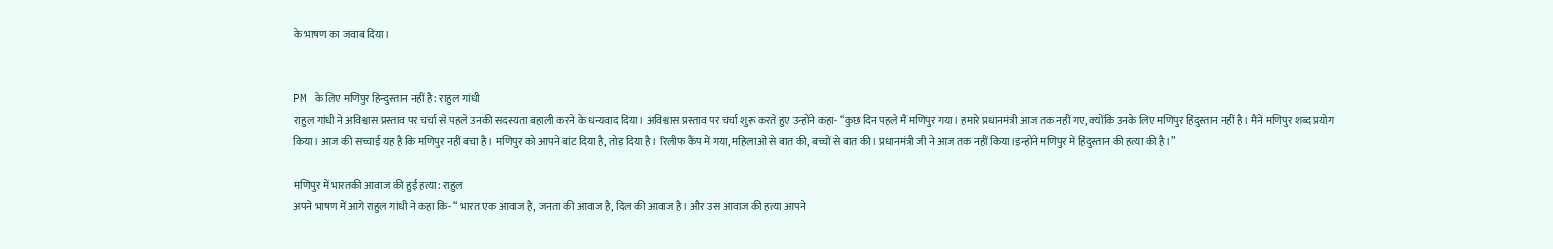के भाषण का जवाब दिया।


PM के लिए मणिपुर हिन्दुस्तान नहीं है: राहुल गांधी
राहुल गांधी ने अविश्वास प्रस्ताव पर चर्चा से पहले उनकी सदस्यता बहाली करने के धन्यवाद दिया। अविश्वास प्रस्ताव पर चर्चा शुरू करते हुए उन्होंने कहा- “कुछ दिन पहले मैं मणिपुर गया। हमारे प्रधानमंत्री आज तक नहीं गए, क्योंकि उनके लिए मणिपुर हिंदुस्तान नहीं है। मैंने मणिपुर शब्द प्रयोग किया। आज की सच्चाई यह है कि मणिपुर नहीं बचा है। मणिपुर को आपने बांट दिया है, तोड़ दिया है। रिलीफ कैंप में गया, महिलाओं से बात की, बच्चों से बात की। प्रधानमंत्री जी ने आज तक नहीं किया।इन्होंने मणिपुर में हिंदुस्तान की हत्या की है।”

मणिपुर में भारतकी आवाज की हुई हत्या: राहुल
अपने भाषण में आगे राहुल गांधी ने कहा कि- “ भारत एक आवाज है, जनता की आवाज है, दिल की आवाज है। और उस आवाज की हत्या आपने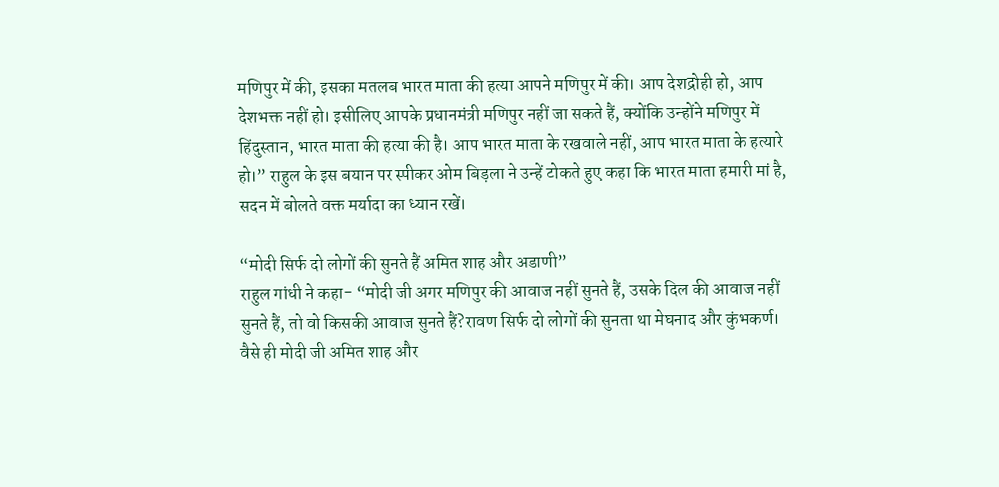मणिपुर में की, इसका मतलब भारत माता की हत्या आपने मणिपुर में की। आप देशद्रोही हो, आप देशभक्त नहीं हो। इसीलिए आपके प्रधानमंत्री मणिपुर नहीं जा सकते हैं, क्योंकि उन्होंने मणिपुर में हिंदुस्तान, भारत माता की हत्या की है। आप भारत माता के रखवाले नहीं, आप भारत माता के हत्यारे हो।” राहुल के इस बयान पर स्पीकर ओम बिड़ला ने उन्हें टोकते हुए कहा कि भारत माता हमारी मां है, सदन में बोलते वक्त मर्यादा का ध्यान रखें।

“मोदी सिर्फ दो लोगों की सुनते हैं अमित शाह और अडाणी”
राहुल गांधी ने कहा- “मोदी जी अगर मणिपुर की आवाज नहीं सुनते हैं, उसके दिल की आवाज नहीं सुनते हैं, तो वो किसकी आवाज सुनते हैं?रावण सिर्फ दो लोगों की सुनता था मेघनाद और कुंभकर्ण। वैसे ही मोदी जी अमित शाह और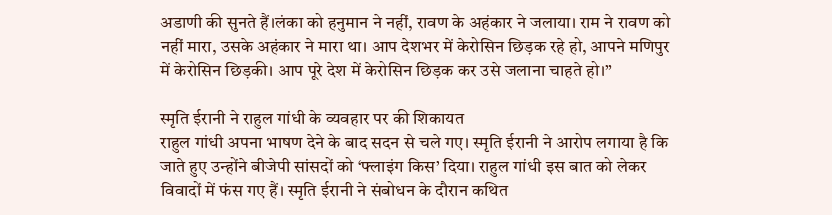अडाणी की सुनते हैं।लंका को हनुमान ने नहीं, रावण के अहंकार ने जलाया। राम ने रावण को नहीं मारा, उसके अहंकार ने मारा था। आप देशभर में केरोसिन छिड़क रहे हो, आपने मणिपुर में केरोसिन छिड़की। आप पूरे देश में केरोसिन छिड़क कर उसे जलाना चाहते हो।”

स्मृति ईरानी ने राहुल गांधी के व्यवहार पर की शिकायत
राहुल गांधी अपना भाषण देने के बाद सदन से चले गए। स्मृति ईरानी ने आरोप लगाया है कि जाते हुए उन्होंने बीजेपी सांसदों को ‘फ्लाइंग किस’ दिया। राहुल गांधी इस बात को लेकर विवादों में फंस गए हैं। स्मृति ईरानी ने संबोधन के दौरान कथित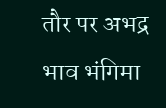तौर पर अभद्र भाव भंगिमा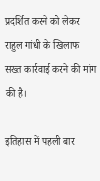प्रदर्शित करने को लेकर राहुल गांधी के खिलाफ सख्त कार्रवाई करने की मांग की है।

इतिहास में पहली बार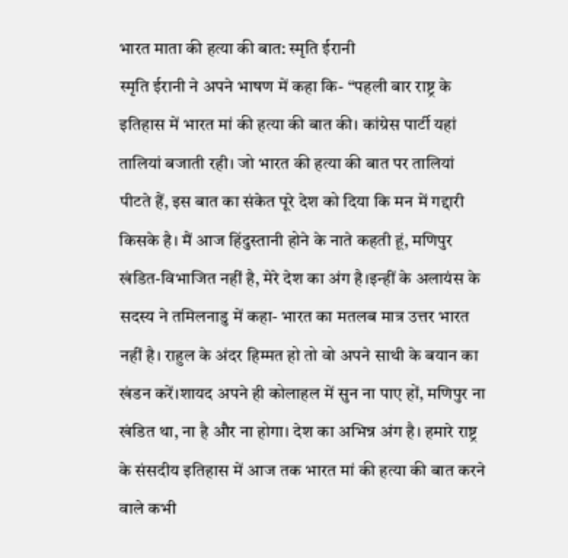भारत माता की हत्या की बात: स्मृति ईरानी
स्मृति ईरानी ने अपने भाषण में कहा कि- “पहली बार राष्ट्र के इतिहास में भारत मां की हत्या की बात की। कांग्रेस पार्टी यहां तालियां बजाती रही। जो भारत की हत्या की बात पर तालियां पीटते हैं, इस बात का संकेत पूरे देश को दिया कि मन में गद्दारी किसके है। मैं आज हिंदुस्तानी होने के नाते कहती हूं, मणिपुर खंडित-विभाजित नहीं है, मेरे देश का अंग है।इन्हीं के अलायंस के सदस्य ने तमिलनाडु में कहा- भारत का मतलब मात्र उत्तर भारत नहीं है। राहुल के अंदर हिम्मत हो तो वो अपने साथी के बयान का खंडन करें।शायद अपने ही कोलाहल में सुन ना पाए हों, मणिपुर ना खंडित था, ना है और ना होगा। देश का अभिन्न अंग है। हमारे राष्ट्र के संसदीय इतिहास में आज तक भारत मां की हत्या की बात करने वाले कभी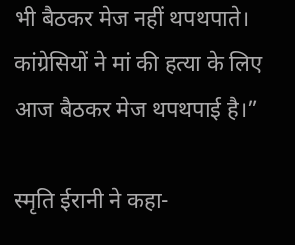भी बैठकर मेज नहीं थपथपाते। कांग्रेसियों ने मां की हत्या के लिए आज बैठकर मेज थपथपाई है।”

स्मृति ईरानी ने कहा-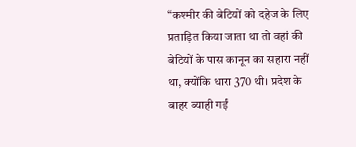“कश्मीर की बेटियों को दहेज के लिए प्रताड़ित किया जाता था तो वहां की बेटियों के पास कानून का सहारा नहीं था, क्योंकि धारा 370 थी। प्रदेश के बाहर ब्याही गईं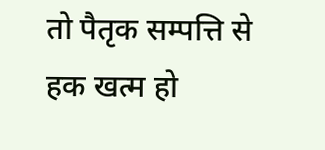तो पैतृक सम्पत्ति से हक खत्म हो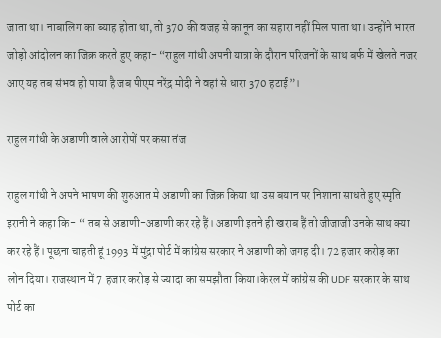जाता था। नाबालिग का ब्याह होता था, तो 370 की वजह से कानून का सहारा नहीं मिल पाता था। उन्होंने भारत जोड़ो आंदोलन का जिक्र करते हुए कहा- “राहुल गांधी अपनी यात्रा के दौरान परिजनों के साथ बर्फ में खेलते नजर आए यह तब संभव हो पाया है जब पीएम नरेंद्र मोदी ने वहां से धारा 370 हटाई”।

राहुल गांधी के अडाणी वाले आरोपों पर कसा तंज

राहुल गांधी ने अपने भाषण की शुरुआत मे अडाणी का जिक्र किया था उस बयान पर निशाना साधते हुए स्मृति इरानी ने कहा कि- “ तब से अडाणी-अडाणी कर रहे हैं। अडाणी इतने ही खराब हैं तो जीजाजी उनके साथ क्या कर रहे हैं। पूछना चाहती हूं 1993 में मुंद्रा पोर्ट में कांग्रेस सरकार ने अडाणी को जगह दी। 72 हजार करोड़ का लोन दिया। राजस्थान में 7 हजार करोड़ से ज्यादा का समझौता किया।केरल में कांग्रेस की UDF सरकार के साथ पोर्ट का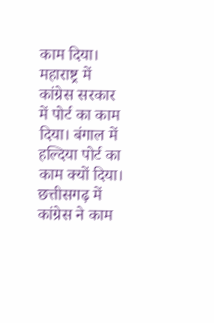काम दिया। महाराष्ट्र में कांग्रेस सरकार में पोर्ट का काम दिया। बंगाल में हल्दिया पोर्ट का काम क्यों दिया। छत्तीसगढ़ में कांग्रेस ने काम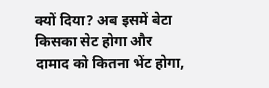क्यों दिया? अब इसमें बेटा किसका सेट होगा और दामाद को कितना भेंट होगा,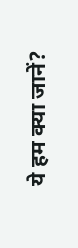ये हम क्या जानें?